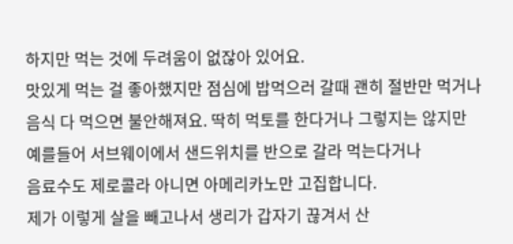하지만 먹는 것에 두려움이 없잖아 있어요.
맛있게 먹는 걸 좋아했지만 점심에 밥먹으러 갈때 괜히 절반만 먹거나
음식 다 먹으면 불안해져요. 딱히 먹토를 한다거나 그렇지는 않지만
예를들어 서브웨이에서 샌드위치를 반으로 갈라 먹는다거나
음료수도 제로콜라 아니면 아메리카노만 고집합니다.
제가 이렇게 살을 빼고나서 생리가 갑자기 끊겨서 산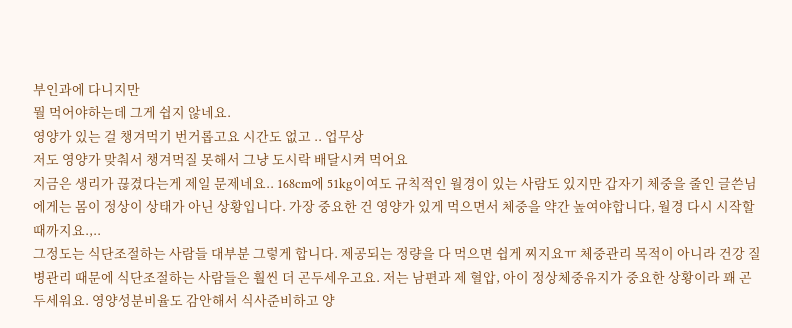부인과에 다니지만
뭘 먹어야하는데 그게 쉽지 않네요.
영양가 있는 걸 챙겨먹기 번거롭고요 시간도 없고 .. 업무상
저도 영양가 맞춰서 챙겨먹질 못해서 그냥 도시락 배달시켜 먹어요
지금은 생리가 끊겼다는게 제일 문제네요.. 168cm에 51kg이여도 규칙적인 월경이 있는 사람도 있지만 갑자기 체중을 줄인 글쓴님에게는 몸이 정상이 상태가 아닌 상황입니다. 가장 중요한 건 영양가 있게 먹으면서 체중을 약간 높여야합니다, 월경 다시 시작할 때까지요.,..
그정도는 식단조절하는 사람들 대부분 그렇게 합니다. 제공되는 정량을 다 먹으면 쉽게 찌지요ㅠ 체중관리 목적이 아니라 건강 질병관리 때문에 식단조절하는 사람들은 훨씬 더 곤두세우고요. 저는 남편과 제 혈압, 아이 정상체중유지가 중요한 상황이라 꽤 곤두세워요. 영양성분비율도 감안해서 식사준비하고 양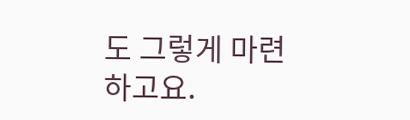도 그렇게 마련하고요.